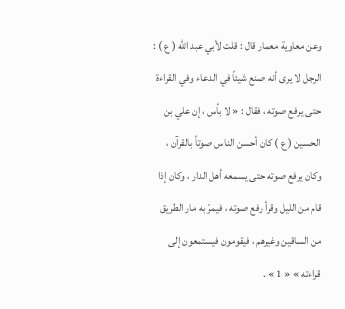وعن معاوية معمار قال : قلت لأبي عبد الله ( ع ) : الرجل لا يرى أنه صنع شيئاً في الدعاء وفي القراءة حتى يرفع صوته ، فقال : « لا بأس ، إن علي بن الحسين ( ع ) كان أحسن الناس صوتاً بالقرآن ، وكان يرفع صوته حتى يسمعه أهل الدار ، وكان إذا قام من الليل وقرأ رفع صوته ، فيمرّ به مار الطريق من الساقين وغيرهم ، فيقومون فيستمعون إلى قراءته » « 1 » .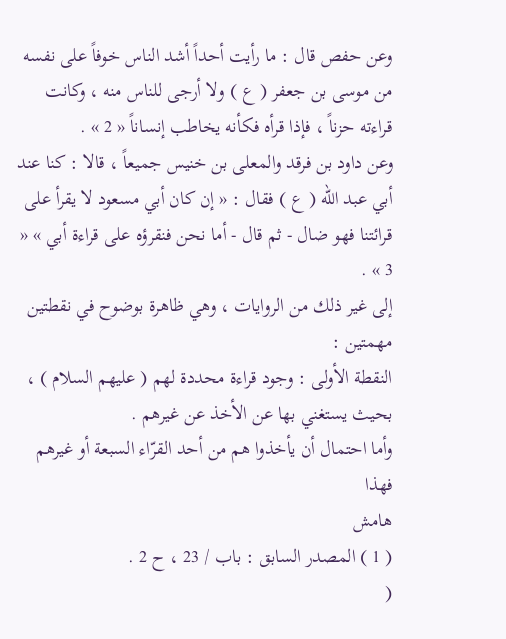وعن حفص قال : ما رأيت أحداً أشد الناس خوفاً على نفسه من موسى بن جعفر ( ع ) ولا أرجى للناس منه ، وكانت قراءته حزناً ، فإذا قرأه فكأنه يخاطب إنساناً « 2 » .
وعن داود بن فرقد والمعلى بن خنيس جميعاً ، قالا : كنا عند أبي عبد الله ( ع ) فقال : « إن كان أبي مسعود لا يقرأ على قرائتنا فهو ضال - ثم قال - أما نحن فنقرؤه على قراءة أبي » « 3 » .
إلى غير ذلك من الروايات ، وهي ظاهرة بوضوح في نقطتين مهمتين :
النقطة الأولى : وجود قراءة محددة لهم ( عليهم السلام ) ، بحيث يستغني بها عن الأخذ عن غيرهم .
وأما احتمال أن يأخذوا هم من أحد القرّاء السبعة أو غيرهم فهذا
هامش
( 1 ) المصدر السابق : باب / 23 ، ح 2 .
(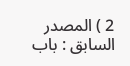2 ) المصدر السابق : باب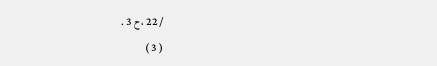/ 22 ، ح 3 .
( 3 )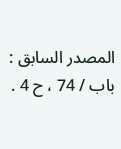المصدر السابق : باب / 74 ، ح 4 .